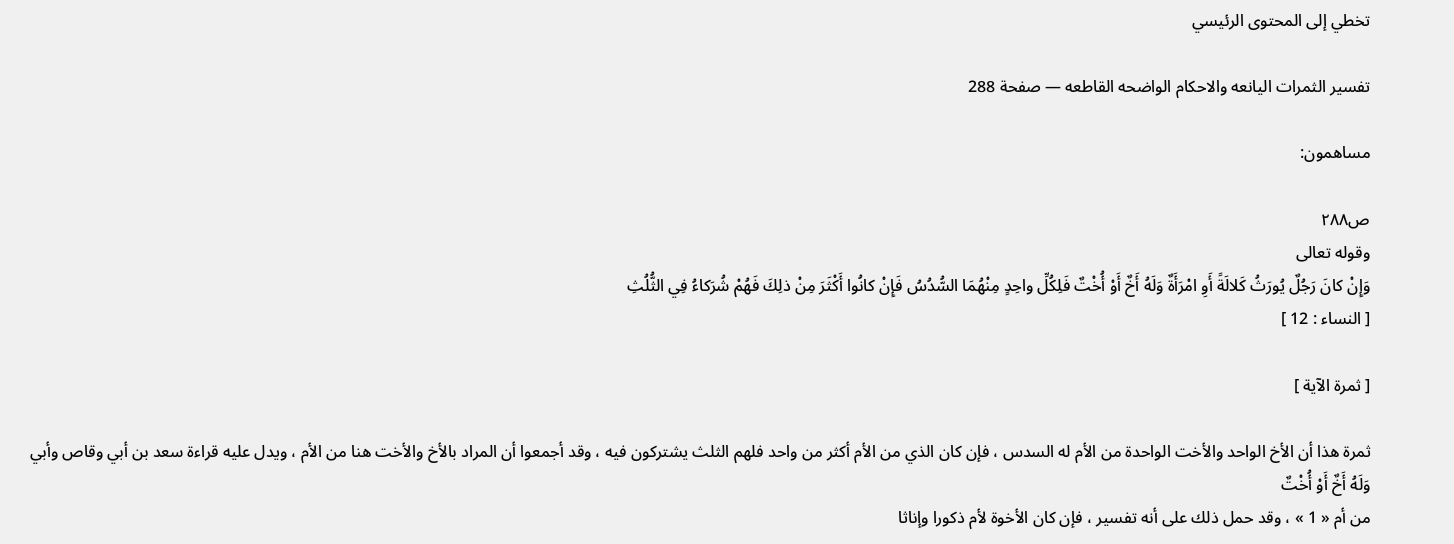تخطي إلى المحتوى الرئيسي

تفسير الثمرات اليانعه والاحكام الواضحه القاطعه — صفحة 288

مساهمون:

ص٢٨٨
وقوله تعالى
وَإِنْ كانَ رَجُلٌ يُورَثُ كَلالَةً أَوِ امْرَأَةٌ وَلَهُ أَخٌ أَوْ أُخْتٌ فَلِكُلِّ واحِدٍ مِنْهُمَا السُّدُسُ فَإِنْ كانُوا أَكْثَرَ مِنْ ذلِكَ فَهُمْ شُرَكاءُ فِي الثُّلُثِ
[ النساء : 12 ]

[ ثمرة الآية ]

ثمرة هذا أن الأخ الواحد والأخت الواحدة من الأم له السدس ، فإن كان الذي من الأم أكثر من واحد فلهم الثلث يشتركون فيه ، وقد أجمعوا أن المراد بالأخ والأخت هنا من الأم ، ويدل عليه قراءة سعد بن أبي وقاص وأبي
وَلَهُ أَخٌ أَوْ أُخْتٌ
من أم « 1 » ، وقد حمل ذلك على أنه تفسير ، فإن كان الأخوة لأم ذكورا وإناثا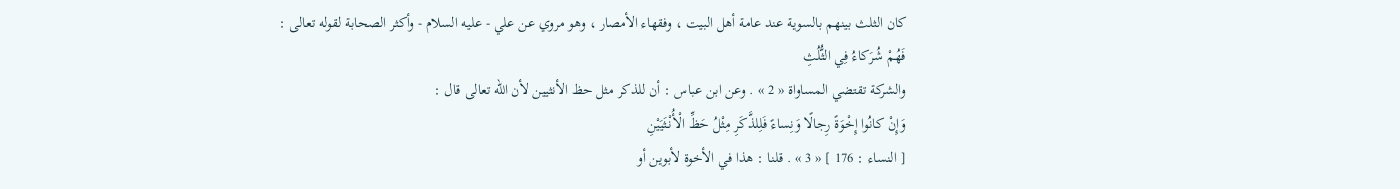كان الثلث بينهم بالسوية عند عامة أهل البيت ، وفقهاء الأمصار ، وهو مروي عن علي - عليه السلام - وأكثر الصحابة لقوله تعالى :
فَهُمْ شُرَكاءُ فِي الثُّلُثِ
والشركة تقتضي المساواة « 2 » . وعن ابن عباس : أن للذكر مثل حظ الأنثيين لأن الله تعالى قال :
وَإِنْ كانُوا إِخْوَةً رِجالًا وَنِساءً فَلِلذَّكَرِ مِثْلُ حَظِّ الْأُنْثَيَيْنِ
[ النساء : 176 ] « 3 » . قلنا : هذا في الأخوة لأبوين أو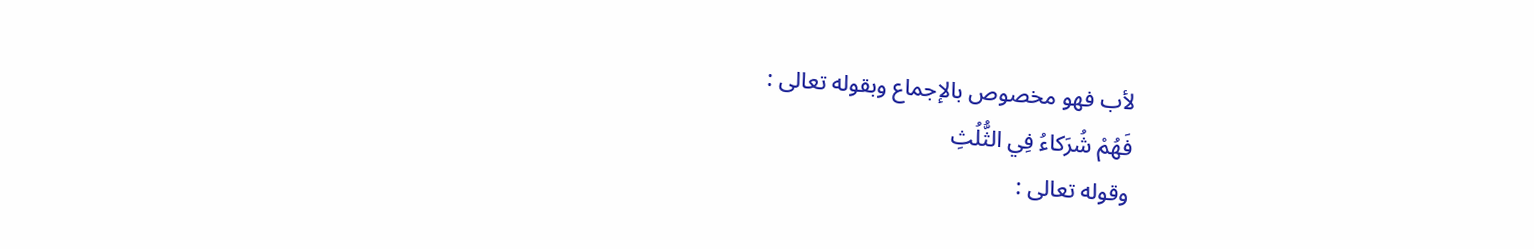لأب فهو مخصوص بالإجماع وبقوله تعالى :
فَهُمْ شُرَكاءُ فِي الثُّلُثِ
وقوله تعالى :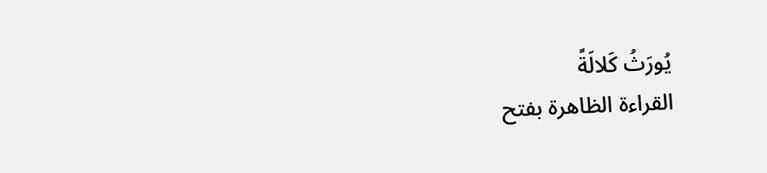يُورَثُ كَلالَةً
القراءة الظاهرة بفتح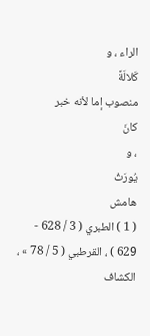الراء ، و
كَلالَةً
منصوب إما لأنه خبر
كانَ
، و
يُورَثُ
هامش
( 1 ) الطبري ( 3 / 628 - 629 ) ، القرطبي ( 5 / 78 » ، الكشاف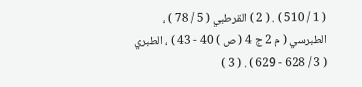( 1 / 510 ) . ( 2 ) القرطبي ( 5 / 78 ) ، الطبرسي ( م 2 ج 4 ( ص ) 40 - 43 ) ، الطبري ( 3 / 628 - 629 ) . ( 3 )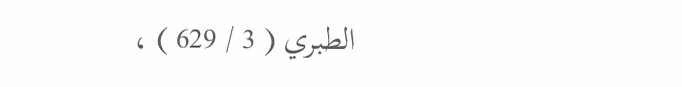الطبري ( 3 / 629 ) ،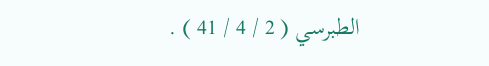الطبرسي ( 2 / 4 / 41 ) .